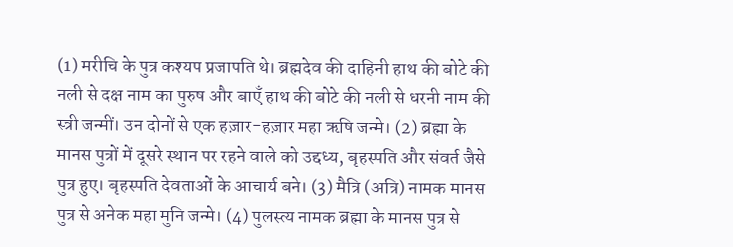(1) मरीचि के पुत्र कश्यप प्रजापति थे। ब्रह्मदेव की दाहिनी हाथ की बोटे की नली से दक्ष नाम का पुरुष और बाएँ हाथ की बोटे की नली से धरनी नाम की स्त्री जन्मीं। उन दोनों से एक हज़ार-हज़ार महा ऋषि जन्मे। (2) ब्रह्मा के मानस पुत्रों में दूसरे स्थान पर रहने वाले को उद्दध्य, बृहस्पति और संवर्त जैसे पुत्र हुए। बृहस्पति देवताओं के आचार्य बने। (3) मैत्रि (अत्रि) नामक मानस पुत्र से अनेक महा मुनि जन्मे। (4) पुलस्त्य नामक ब्रह्मा के मानस पुत्र से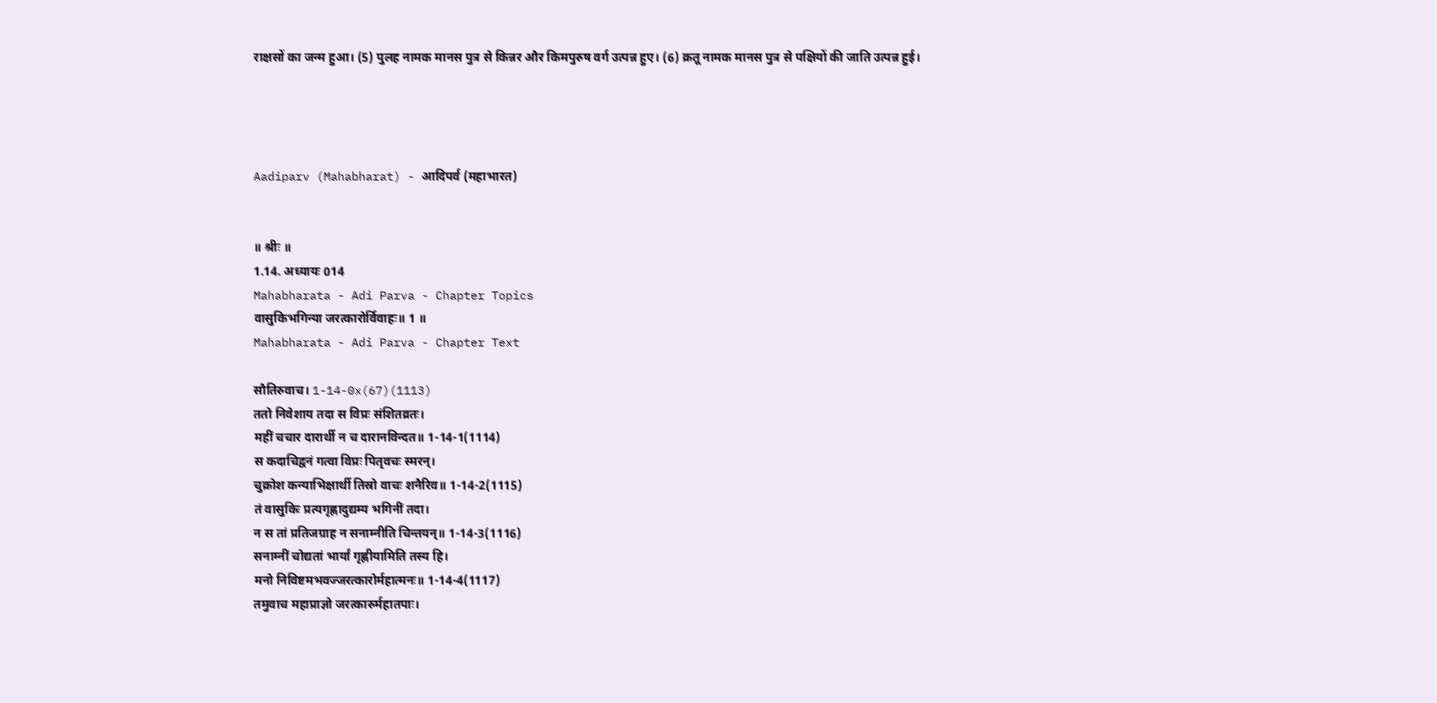राक्षसों का जन्म हुआ। (5) पुलह नामक मानस पुत्र से किन्नर और किमपुरुष वर्ग उत्पन्न हुए। (6) क्रतू नामक मानस पुत्र से पक्षियों की जाति उत्पन्न हुई।




Aadiparv (Mahabharat) - आदिपर्व (महाभारत)


॥ श्रीः ॥
1.14. अध्यायः 014
Mahabharata - Adi Parva - Chapter Topics
वासुकिभगिन्या जरत्कारोर्विवाहः॥ 1 ॥
Mahabharata - Adi Parva - Chapter Text

सौतिरुवाच। 1-14-0x(67)(1113)
ततो निवेशाय तदा स विप्रः संशितव्रतः।
महीं चचार दारार्थी न च दारानविन्दत॥ 1-14-1(1114)
स कदाचिद्वनं गत्वा विप्रः पितृवचः स्मरन्।
चुक्रोश कन्याभिक्षार्थी तिस्रो वाचः शनैरिव॥ 1-14-2(1115)
तं वासुकिः प्रत्यगृह्णादुद्यम्य भगिनीं तदा।
न स तां प्रतिजग्राह न सनाम्नीति चिन्तयन्॥ 1-14-3(1116)
सनाम्नीं चोद्यतां भार्यां गृह्णीयामिति तस्य हि।
मनो निविष्टमभवज्जरत्कारोर्महात्मनः॥ 1-14-4(1117)
तमुवाच महाप्राज्ञो जरत्कारुर्महातपाः।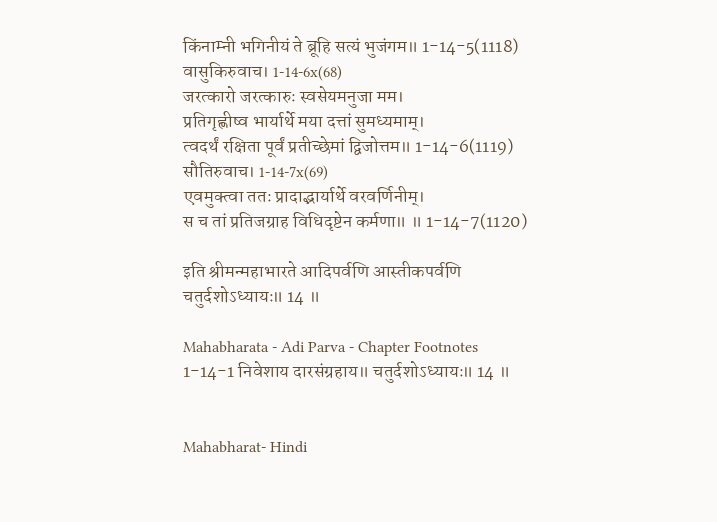किंनाम्नी भगिनीयं ते ब्रूहि सत्यं भुजंगम॥ 1-14-5(1118)
वासुकिरुवाच। 1-14-6x(68)
जरत्कारो जरत्कारुः स्वसेयमनुजा मम।
प्रतिगृह्णीष्व भार्यार्थे मया दत्तां सुमध्यमाम्।
त्वदर्थं रक्षिता पूर्वं प्रतीच्छेमां द्विजोत्तम॥ 1-14-6(1119)
सौतिरुवाच। 1-14-7x(69)
एवमुक्त्वा ततः प्रादाद्भार्यार्थे वरवर्णिनीम्।
स च तां प्रतिजग्राह विधिदृष्टेन कर्मणा॥ ॥ 1-14-7(1120)

इति श्रीमन्महाभारते आदिपर्वणि आस्तीकपर्वणि चतुर्दशोऽध्यायः॥ 14 ॥

Mahabharata - Adi Parva - Chapter Footnotes
1-14-1 निवेशाय दारसंग्रहाय॥ चतुर्दशोऽध्यायः॥ 14 ॥


Mahabharat- Hindi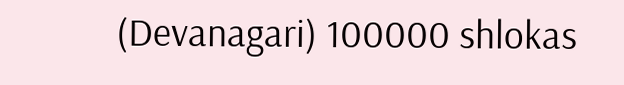(Devanagari) 100000 shlokas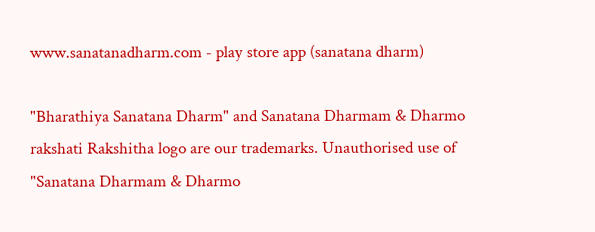www.sanatanadharm.com - play store app (sanatana dharm)

"Bharathiya Sanatana Dharm" and Sanatana Dharmam & Dharmo rakshati Rakshitha logo are our trademarks. Unauthorised use of "Sanatana Dharmam & Dharmo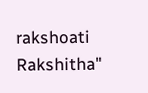rakshoati Rakshitha"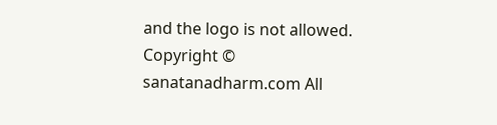and the logo is not allowed. Copyright © sanatanadharm.com All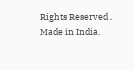Rights Reserved . Made in India.